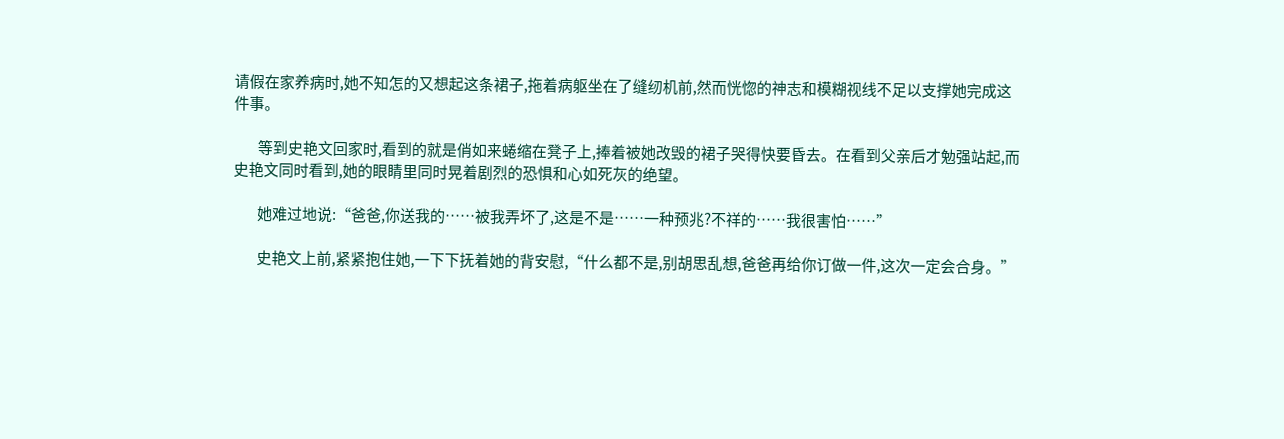请假在家养病时,她不知怎的又想起这条裙子,拖着病躯坐在了缝纫机前,然而恍惚的神志和模糊视线不足以支撑她完成这件事。

        等到史艳文回家时,看到的就是俏如来蜷缩在凳子上,捧着被她改毁的裙子哭得快要昏去。在看到父亲后才勉强站起,而史艳文同时看到,她的眼睛里同时晃着剧烈的恐惧和心如死灰的绝望。

        她难过地说:“爸爸,你送我的……被我弄坏了,这是不是……一种预兆?不祥的……我很害怕……”

        史艳文上前,紧紧抱住她,一下下抚着她的背安慰,“什么都不是,别胡思乱想,爸爸再给你订做一件,这次一定会合身。”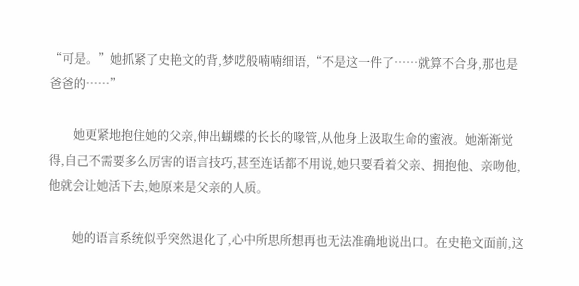“可是。”她抓紧了史艳文的背,梦呓般喃喃细语,“不是这一件了……就算不合身,那也是爸爸的……”

        她更紧地抱住她的父亲,伸出蝴蝶的长长的喙管,从他身上汲取生命的蜜液。她渐渐觉得,自己不需要多么厉害的语言技巧,甚至连话都不用说,她只要看着父亲、拥抱他、亲吻他,他就会让她活下去,她原来是父亲的人质。

        她的语言系统似乎突然退化了,心中所思所想再也无法准确地说出口。在史艳文面前,这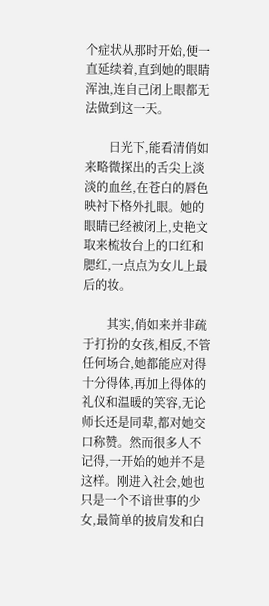个症状从那时开始,便一直延续着,直到她的眼睛浑浊,连自己闭上眼都无法做到这一天。

        日光下,能看清俏如来略微探出的舌尖上淡淡的血丝,在苍白的唇色映衬下格外扎眼。她的眼睛已经被闭上,史艳文取来梳妆台上的口红和腮红,一点点为女儿上最后的妆。

        其实,俏如来并非疏于打扮的女孩,相反,不管任何场合,她都能应对得十分得体,再加上得体的礼仪和温暖的笑容,无论师长还是同辈,都对她交口称赞。然而很多人不记得,一开始的她并不是这样。刚进入社会,她也只是一个不谙世事的少女,最简单的披肩发和白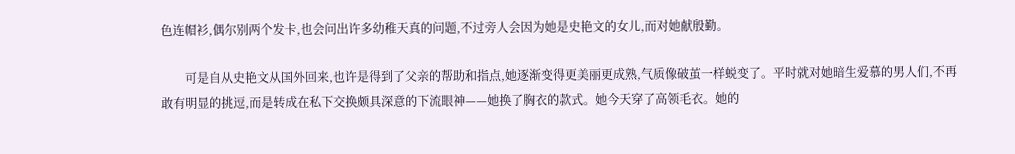色连帽衫,偶尔别两个发卡,也会问出许多幼稚天真的问题,不过旁人会因为她是史艳文的女儿,而对她献殷勤。

        可是自从史艳文从国外回来,也许是得到了父亲的帮助和指点,她逐渐变得更美丽更成熟,气质像破茧一样蜕变了。平时就对她暗生爱慕的男人们,不再敢有明显的挑逗,而是转成在私下交换颇具深意的下流眼神——她换了胸衣的款式。她今天穿了高领毛衣。她的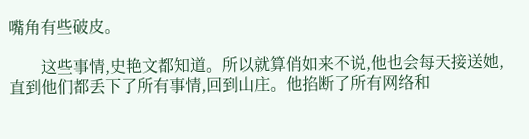嘴角有些破皮。

        这些事情,史艳文都知道。所以就算俏如来不说,他也会每天接送她,直到他们都丢下了所有事情,回到山庄。他掐断了所有网络和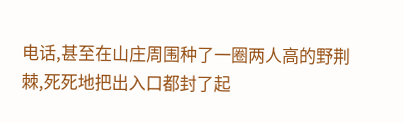电话,甚至在山庄周围种了一圈两人高的野荆棘,死死地把出入口都封了起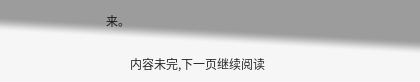来。

        内容未完,下一页继续阅读